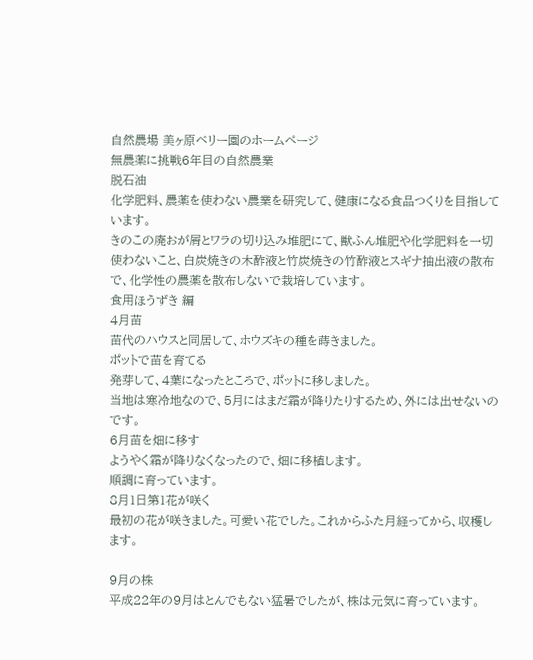自然農場 美ヶ原ベリー園のホームページ
無農薬に挑戦6年目の自然農業
脱石油
化学肥料、農薬を使わない農業を研究して、健康になる食品つくりを目指しています。
きのこの廃おが屑とワラの切り込み堆肥にて、獣ふん堆肥や化学肥料を一切使わないこと、白炭焼きの木酢液と竹炭焼きの竹酢液とスギナ抽出液の散布で、化学性の農薬を散布しないで栽培しています。
食用ほうずき 編
4月苗
苗代のハウスと同居して、ホウズキの種を蒔きました。
ポットで苗を育てる
発芽して、4葉になったところで、ポットに移しました。
当地は寒冷地なので、5月にはまだ霜が降りたりするため、外には出せないのです。
6月苗を畑に移す
ようやく霜が降りなくなったので、畑に移植します。
順調に育っています。
8月1日第1花が咲く
最初の花が咲きました。可愛い花でした。これからふた月経ってから、収穫します。

9月の株
平成22年の9月はとんでもない猛暑でしたが、株は元気に育っています。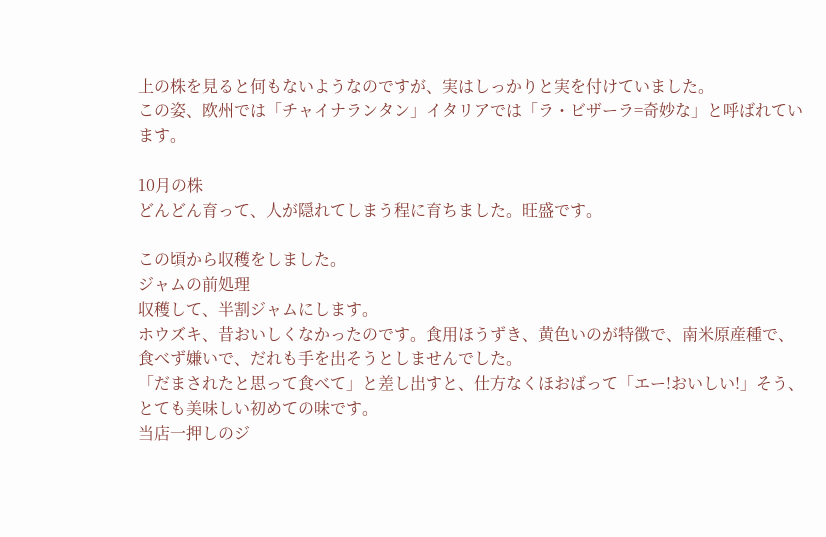上の株を見ると何もないようなのですが、実はしっかりと実を付けていました。
この姿、欧州では「チャイナランタン」イタリアでは「ラ・ビザーラ=奇妙な」と呼ばれています。

10月の株
どんどん育って、人が隠れてしまう程に育ちました。旺盛です。

この頃から収穫をしました。
ジャムの前処理
収穫して、半割ジャムにします。
ホウズキ、昔おいしくなかったのです。食用ほうずき、黄色いのが特徴で、南米原産種で、食べず嫌いで、だれも手を出そうとしませんでした。
「だまされたと思って食べて」と差し出すと、仕方なくほおばって「エー!おいしい!」そう、とても美味しい初めての味です。
当店一押しのジ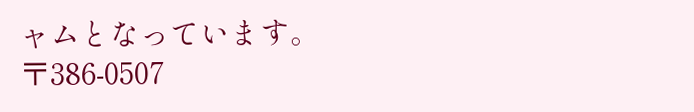ャムとなっています。
〒386-0507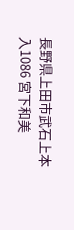長野県上田市武石上本入1086 宮下和美